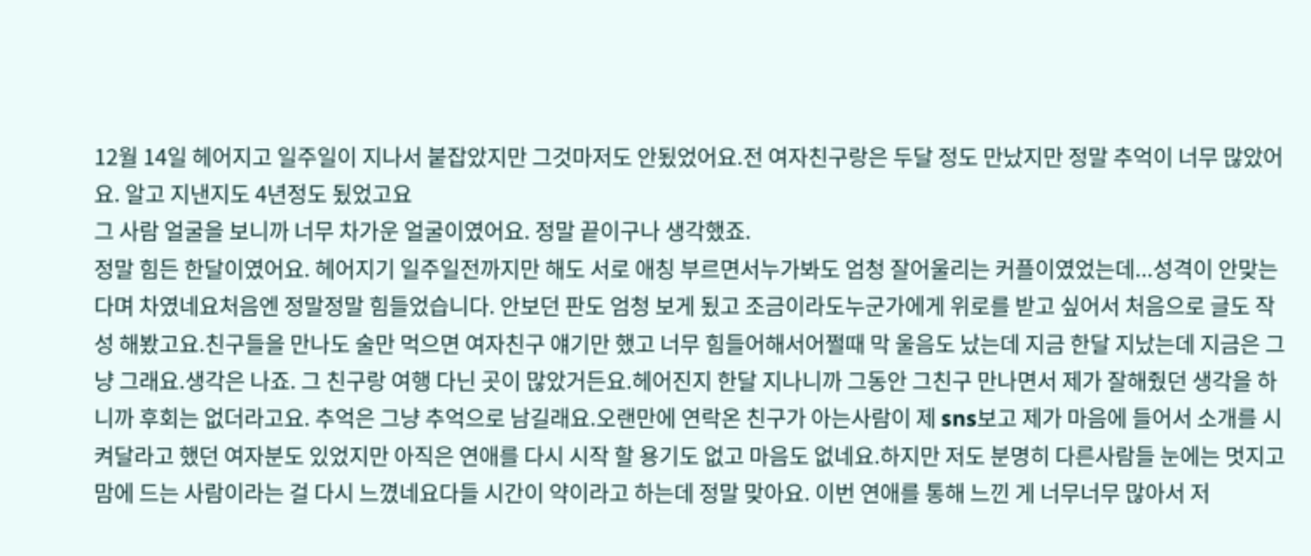12월 14일 헤어지고 일주일이 지나서 붙잡았지만 그것마저도 안됬었어요.전 여자친구랑은 두달 정도 만났지만 정말 추억이 너무 많았어요. 알고 지낸지도 4년정도 됬었고요
그 사람 얼굴을 보니까 너무 차가운 얼굴이였어요. 정말 끝이구나 생각했죠.
정말 힘든 한달이였어요. 헤어지기 일주일전까지만 해도 서로 애칭 부르면서누가봐도 엄청 잘어울리는 커플이였었는데...성격이 안맞는다며 차였네요처음엔 정말정말 힘들었습니다. 안보던 판도 엄청 보게 됬고 조금이라도누군가에게 위로를 받고 싶어서 처음으로 글도 작성 해봤고요.친구들을 만나도 술만 먹으면 여자친구 얘기만 했고 너무 힘들어해서어쩔때 막 울음도 났는데 지금 한달 지났는데 지금은 그냥 그래요.생각은 나죠. 그 친구랑 여행 다닌 곳이 많았거든요.헤어진지 한달 지나니까 그동안 그친구 만나면서 제가 잘해줬던 생각을 하니까 후회는 없더라고요. 추억은 그냥 추억으로 남길래요.오랜만에 연락온 친구가 아는사람이 제 sns보고 제가 마음에 들어서 소개를 시켜달라고 했던 여자분도 있었지만 아직은 연애를 다시 시작 할 용기도 없고 마음도 없네요.하지만 저도 분명히 다른사람들 눈에는 멋지고 맘에 드는 사람이라는 걸 다시 느꼈네요다들 시간이 약이라고 하는데 정말 맞아요. 이번 연애를 통해 느낀 게 너무너무 많아서 저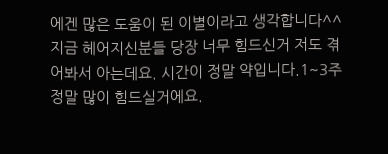에겐 많은 도움이 된 이별이라고 생각합니다^^지금 헤어지신분들 당장 너무 힘드신거 저도 겪어봐서 아는데요. 시간이 정말 약입니다.1~3주 정말 많이 힘드실거에요.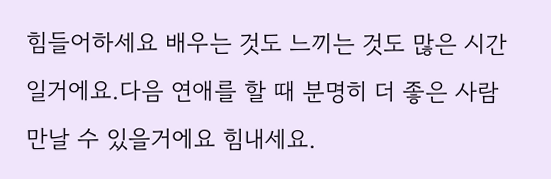힘들어하세요 배우는 것도 느끼는 것도 많은 시간일거에요.다음 연애를 할 때 분명히 더 좋은 사람 만날 수 있을거에요 힘내세요.